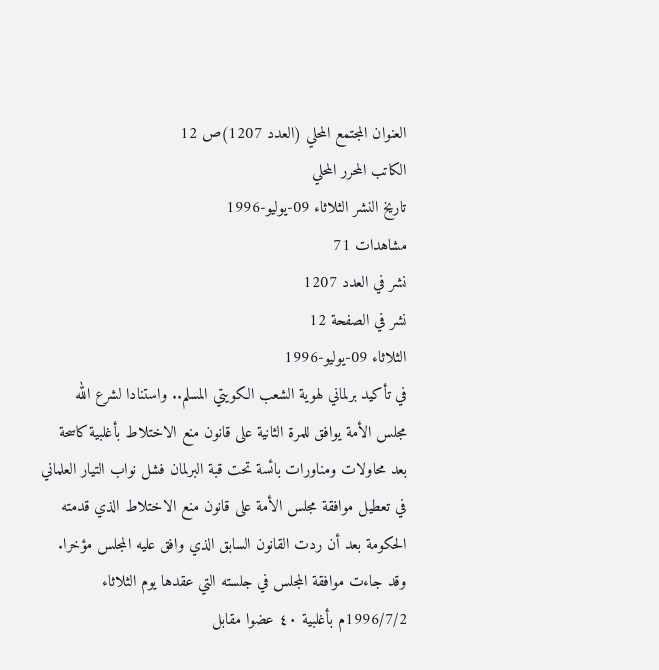العنوان المجتمع المحلي (العدد 1207)ص 12
الكاتب المحرر المحلي
تاريخ النشر الثلاثاء 09-يوليو-1996
مشاهدات 71
نشر في العدد 1207
نشر في الصفحة 12
الثلاثاء 09-يوليو-1996
في تأكيد برلماني لهوية الشعب الكويتي المسلم.. واستنادا لشرع الله
مجلس الأمة يوافق للمرة الثانية على قانون منع الاختلاط بأغلبية كاسحة
بعد محاولات ومناورات بائسة تحت قبة البرلمان فشل نواب التيار العلماني في تعطيل موافقة مجلس الأمة على قانون منع الاختلاط الذي قدمته الحكومة بعد أن ردت القانون السابق الذي وافق عليه المجلس مؤخرا.
وقد جاءت موافقة المجلس في جلسته التي عقدها يوم الثلاثاء 1996/7/2م بأغلبية ٤٠ عضوا مقابل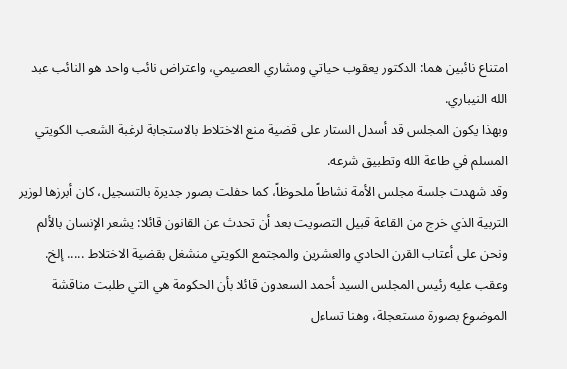امتناع نائبين هما: الدكتور يعقوب حياتي ومشاري العصيمي، واعتراض نائب واحد هو النائب عبد الله النيباري.
وبهذا يكون المجلس قد أسدل الستار على قضية منع الاختلاط بالاستجابة لرغبة الشعب الكويتي المسلم في طاعة الله وتطبيق شرعه.
وقد شهدت جلسة مجلس الأمة نشاطاً ملحوظاً، كما حفلت بصور جديرة بالتسجيل، كان أبرزها لوزير التربية الذي خرج من القاعة قبيل التصويت بعد أن تحدث عن القانون قائلا: يشعر الإنسان بالألم ونحن على أعتاب القرن الحادي والعشرين والمجتمع الكويتي منشغل بقضية الاختلاط ..... إلخ.
وعقب عليه رئيس المجلس السيد أحمد السعدون قائلا بأن الحكومة هي التي طلبت مناقشة الموضوع بصورة مستعجلة، وهنا تساءل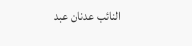النائب عدنان عبد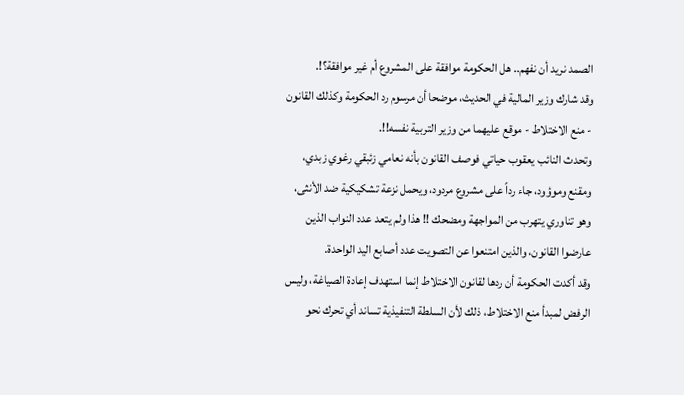الصمد نريد أن نفهم.. هل الحكومة موافقة على المشروع أم غير موافقة؟!.
وقد شارك وزير المالية في الحديث، موضحا أن مرسوم رد الحكومة وكذلك القانون - منع الاختلاط - موقع عليهما من وزير التربية نفسه!!.
وتحدث النائب يعقوب حياتي فوصف القانون بأنه نعامي زئبقي رغوي زبدي، ومقنع وموؤود، جاء رداً على مشروع مردود، ويحمل نزعة تشكيكية ضد الأنثى، وهو تناوري يتهرب من المواجهة ومضحك !! هذا ولم يتعد عدد النواب الذين عارضوا القانون، والذين امتنعوا عن التصويت عدد أصابع اليد الواحدة.
وقد أكدت الحكومة أن ردها لقانون الاختلاط إنما استهدف إعادة الصياغة، وليس الرفض لمبدأ منع الاختلاط، ذلك لأن السلطة التنفيذية تساند أي تحرك نحو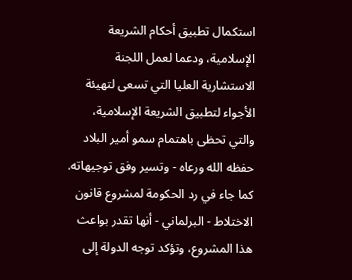استكمال تطبيق أحكام الشريعة الإسلامية، ودعما لعمل اللجنة الاستشارية العليا التي تسعى لتهيئة الأجواء لتطبيق الشريعة الإسلامية، والتي تحظى باهتمام سمو أمير البلاد حفظه الله ورعاه - وتسير وفق توجيهاته.
كما جاء في رد الحكومة لمشروع قانون الاختلاط - البرلماني - أنها تقدر بواعث هذا المشروع، وتؤكد توجه الدولة إلى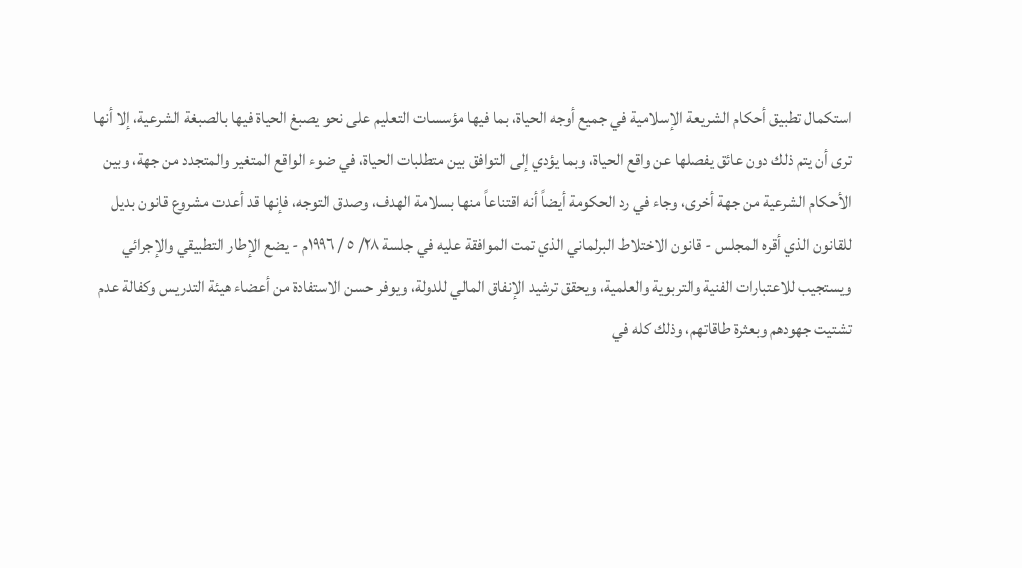استكمال تطبيق أحكام الشريعة الإسلامية في جميع أوجه الحياة، بما فيها مؤسسات التعليم على نحو يصبغ الحياة فيها بالصبغة الشرعية، إلا أنها ترى أن يتم ذلك دون عائق يفصلها عن واقع الحياة، وبما يؤدي إلى التوافق بين متطلبات الحياة، في ضوء الواقع المتغير والمتجدد من جهة، وبين الأحكام الشرعية من جهة أخرى، وجاء في رد الحكومة أيضاً أنه اقتناعاً منها بسلامة الهدف، وصدق التوجه، فإنها قد أعدت مشروع قانون بديل للقانون الذي أقره المجلس - قانون الاختلاط البرلماني الذي تمت الموافقة عليه في جلسة ٢٨/ ٥ / ١٩٩٦م - يضع الإطار التطبيقي والإجرائي ويستجيب للاعتبارات الفنية والتربوية والعلمية، ويحقق ترشيد الإنفاق المالي للدولة، ويوفر حسن الاستفادة من أعضاء هيئة التدريس وكفالة عدم تشتيت جهودهم وبعثرة طاقاتهم، وذلك كله في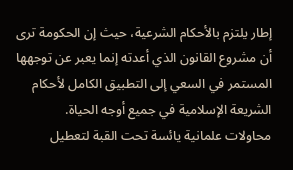إطار يلتزم بالأحكام الشرعية، حيث إن الحكومة ترى أن مشروع القانون الذي أعدته إنما يعبر عن توجهها المستمر في السعي إلى التطبيق الكامل لأحكام الشريعة الإسلامية في جميع أوجه الحياة.
محاولات علمانية يائسة تحت القبة لتعطيل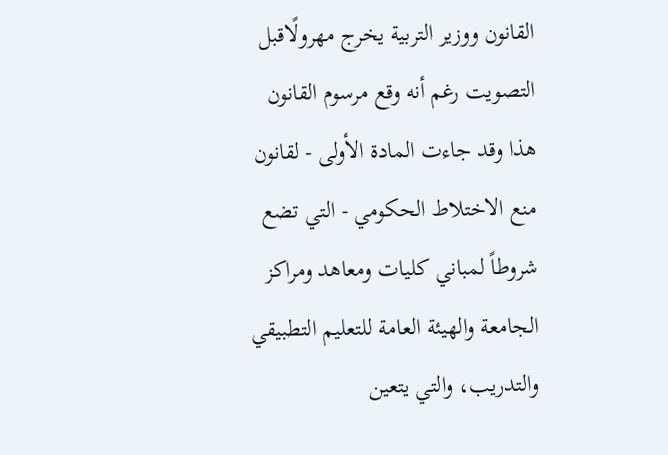القانون ووزير التربية يخرج مهرولًاقبل التصويت رغم أنه وقع مرسوم القانون
هذا وقد جاءت المادة الأولى - لقانون منع الاختلاط الحكومي - التي تضع شروطاً لمباني كليات ومعاهد ومراكز الجامعة والهيئة العامة للتعليم التطبيقي والتدريب، والتي يتعين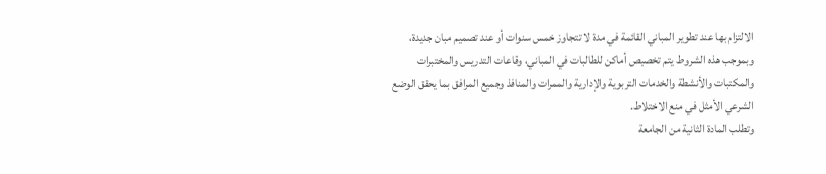الالتزام بها عند تطوير المباني القائمة في مدة لا تتجاوز خمس سنوات أو عند تصميم مبان جديدة، وبموجب هذه الشروط يتم تخصيص أماكن للطالبات في المباني، وقاعات التدريس والمختبرات والمكتبات والأنشطة والخدمات التربوية والإدارية والممرات والمنافذ وجميع المرافق بما يحقق الوضع الشرعي الأمثل في منع الاختلاط.
وتطلب المادة الثانية من الجامعة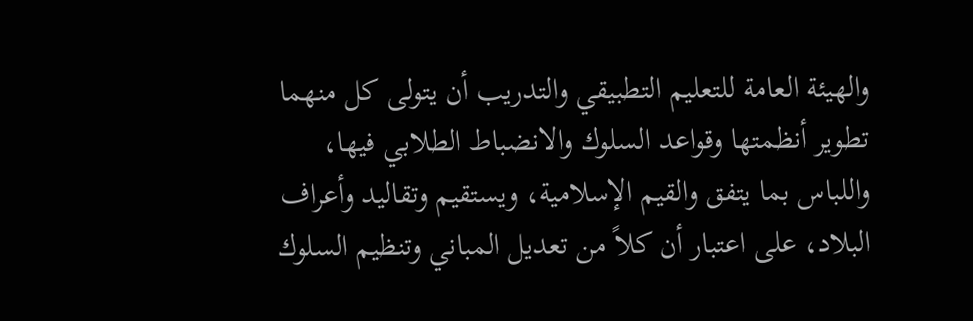والهيئة العامة للتعليم التطبيقي والتدريب أن يتولى كل منهما تطوير أنظمتها وقواعد السلوك والانضباط الطلابي فيها، واللباس بما يتفق والقيم الإسلامية، ويستقيم وتقاليد وأعراف البلاد، على اعتبار أن كلاً من تعديل المباني وتنظيم السلوك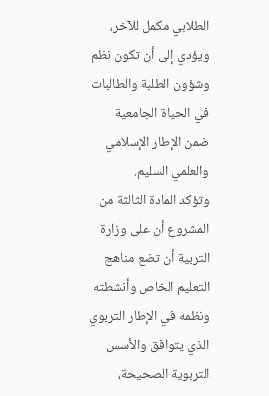الطلابي مكمل للآخر، ويؤدي إلى أن تكون نظم وشؤون الطلبة والطالبات في الحياة الجامعية ضمن الإطار الإسلامي والعلمي السليم.
وتؤكد المادة الثالثة من المشروع أن على وزارة التربية أن تضع مناهج التعليم الخاص وأنشطته ونظمه في الإطار التربوي الذي يتوافق والأسس التربوية الصحيحة،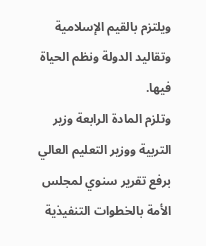ويلتزم بالقيم الإسلامية وتقاليد الدولة ونظم الحياة فيها.
وتلزم المادة الرابعة وزير التربية ووزير التعليم العالي برفع تقرير سنوي لمجلس الأمة بالخطوات التنفيذية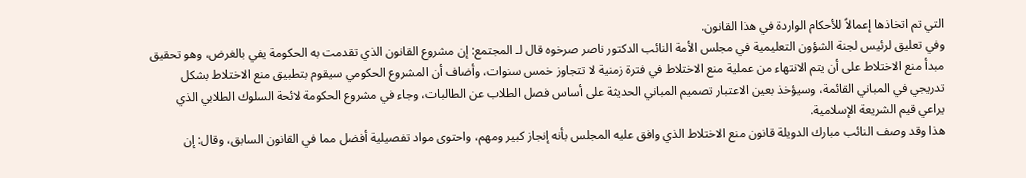التي تم اتخاذها إعمالاً للأحكام الواردة في هذا القانون.
وفي تعليق لرئيس لجنة الشؤون التعليمية في مجلس الأمة النائب الدكتور ناصر صرخوه قال لـ المجتمع: إن مشروع القانون الذي تقدمت به الحكومة يفي بالغرض، وهو تحقيق مبدأ منع الاختلاط على أن يتم الانتهاء من عملية منع الاختلاط في فترة زمنية لا تتجاوز خمس سنوات، وأضاف أن المشروع الحكومي سيقوم بتطبيق منع الاختلاط بشكل تدريجي في المباني القائمة، وسيؤخذ بعين الاعتبار تصميم المباني الحديثة على أساس فصل الطلاب عن الطالبات، وجاء في مشروع الحكومة لائحة السلوك الطلابي الذي يراعي قيم الشريعة الإسلامية.
هذا وقد وصف النائب مبارك الدويلة قانون منع الاختلاط الذي وافق عليه المجلس بأنه إنجاز كبير ومهم، واحتوى مواد تفصيلية أفضل مما في القانون السابق، وقال: إن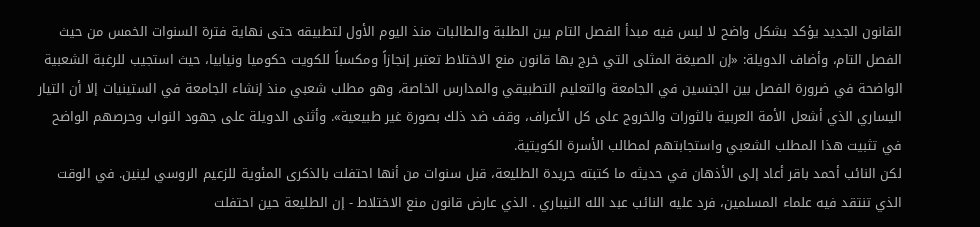القانون الجديد يؤكد بشكل واضح لا لبس فيه مبدأ الفصل التام بين الطلبة والطالبات منذ اليوم الأول لتطبيقه حتى نهاية فترة السنوات الخمس من حيث الفصل التام، وأضاف الدويلة: «إن الصيغة المثلى التي خرج بها قانون منع الاختلاط تعتبر إنجازاً ومكسباً للكويت حكوميا ونيابيا، حيث استجيب للرغبة الشعبية الواضحة في ضرورة الفصل بين الجنسين في الجامعة والتعليم التطبيقي والمدارس الخاصة، وهو مطلب شعبي منذ إنشاء الجامعة في الستينيات إلا أن التيار اليساري الذي أشعل الأمة العربية بالثورات والخروج على كل الأعراف، وقف ضد ذلك بصورة غير طبيعية». وأثنى الدويلة على جهود النواب وحرصهم الواضح في تثبيت هذا المطلب الشعبي واستجابتهم لمطالب الأسرة الكويتية.
لكن النائب أحمد باقر أعاد إلى الأذهان في حديثه ما كتبته جريدة الطليعة، قبل سنوات من أنها احتفلت بالذكرى المئوية للزعيم الروسي لينين. في الوقت الذي تنتقد فيه علماء المسلمين، فرد عليه النائب عبد الله النيباري . الذي عارض قانون منع الاختلاط - إن الطليعة حين احتفلت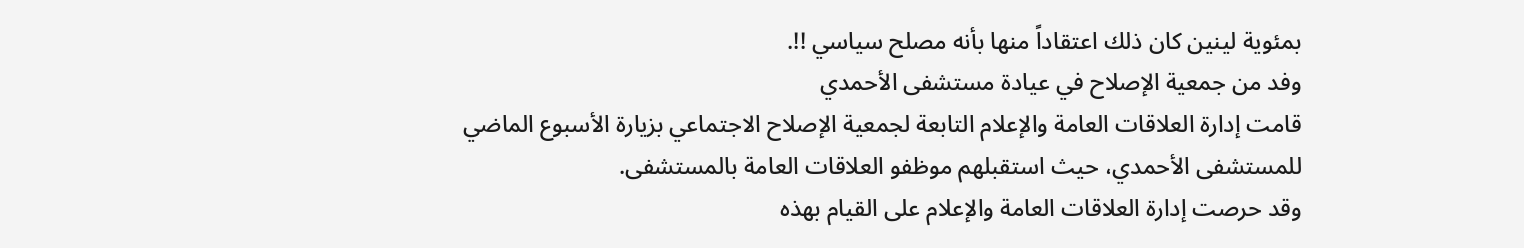بمئوية لينين كان ذلك اعتقاداً منها بأنه مصلح سياسي !!.
وفد من جمعية الإصلاح في عيادة مستشفى الأحمدي
قامت إدارة العلاقات العامة والإعلام التابعة لجمعية الإصلاح الاجتماعي بزيارة الأسبوع الماضي للمستشفى الأحمدي، حيث استقبلهم موظفو العلاقات العامة بالمستشفى.
وقد حرصت إدارة العلاقات العامة والإعلام على القيام بهذه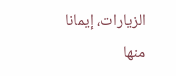الزيارات، إيمانا منها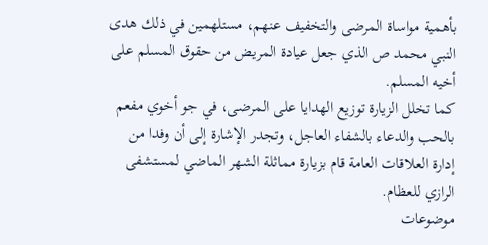بأهمية مواساة المرضى والتخفيف عنهم، مستلهمين في ذلك هدى النبي محمد ص الذي جعل عيادة المريض من حقوق المسلم على أخيه المسلم.
كما تخلل الزيارة توزيع الهدايا على المرضى، في جو أخوي مفعم بالحب والدعاء بالشفاء العاجل، وتجدر الإشارة إلى أن وفدا من إدارة العلاقات العامة قام بزيارة مماثلة الشهر الماضي لمستشفى الرازي للعظام.
موضوعات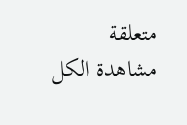متعلقة
مشاهدة الكل